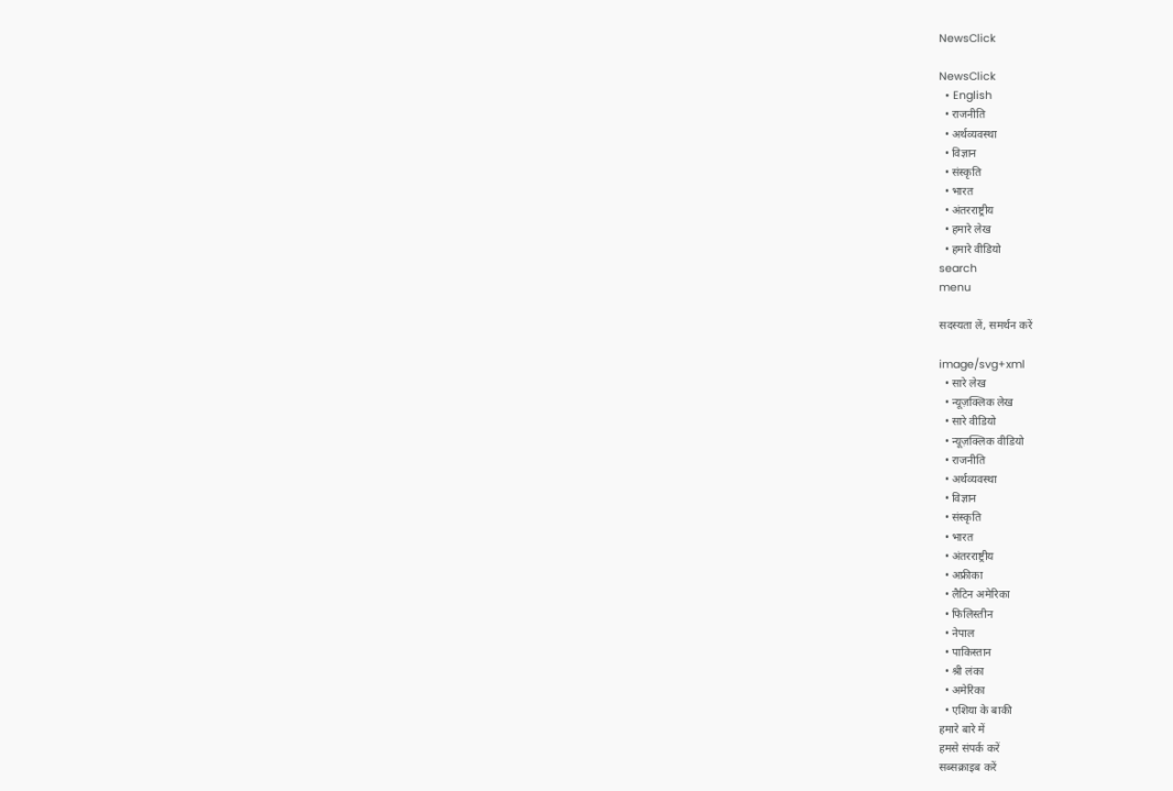NewsClick

NewsClick
  • English
  • राजनीति
  • अर्थव्यवस्था
  • विज्ञान
  • संस्कृति
  • भारत
  • अंतरराष्ट्रीय
  • हमारे लेख
  • हमारे वीडियो
search
menu

सदस्यता लें, समर्थन करें

image/svg+xml
  • सारे लेख
  • न्यूज़क्लिक लेख
  • सारे वीडियो
  • न्यूज़क्लिक वीडियो
  • राजनीति
  • अर्थव्यवस्था
  • विज्ञान
  • संस्कृति
  • भारत
  • अंतरराष्ट्रीय
  • अफ्रीका
  • लैटिन अमेरिका
  • फिलिस्तीन
  • नेपाल
  • पाकिस्तान
  • श्री लंका
  • अमेरिका
  • एशिया के बाकी
हमारे बारे में
हमसे संपर्क करें
सब्सक्राइब करें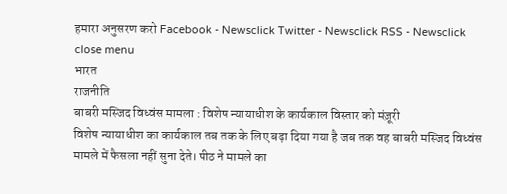हमारा अनुसरण करो Facebook - Newsclick Twitter - Newsclick RSS - Newsclick
close menu
भारत
राजनीति
बाबरी मस्जिद विध्वंस मामला : विशेष न्यायाधीश के कार्यकाल विस्तार को मंज़ूरी
विशेष न्यायाधीश का कार्यकाल तब तक के लिए बढ़ा दिया गया है जब तक वह बाबरी मस्जिद विध्वंस मामले में फैसला नहीं सुना देते। पीठ ने मामले का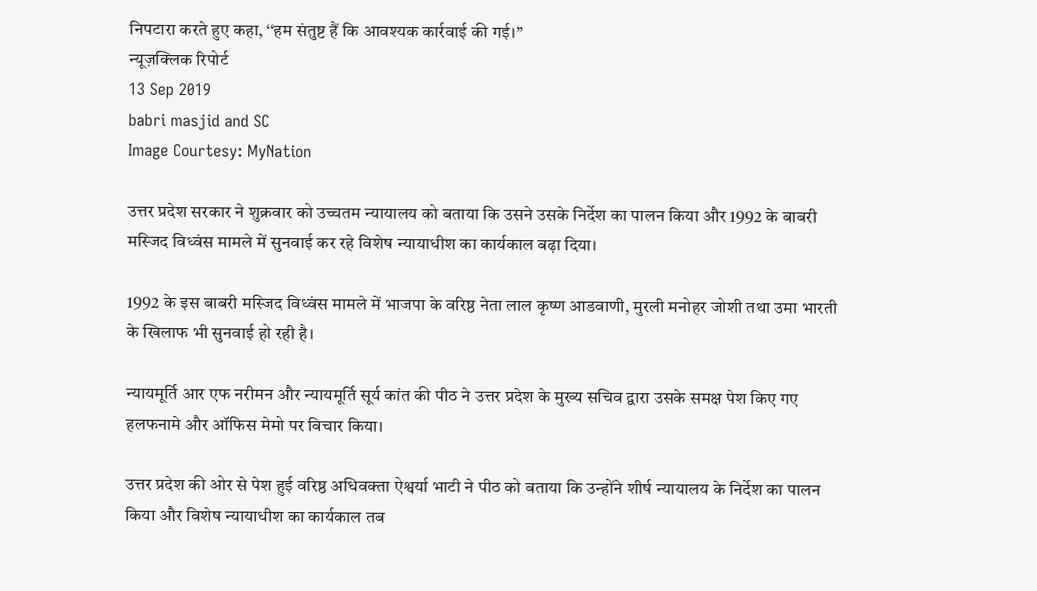निपटारा करते हुए कहा, ‘‘हम संतुष्ट हैं कि आवश्यक कार्रवाई की गई।’’
न्यूज़क्लिक रिपोर्ट
13 Sep 2019
babri masjid and SC
Image Courtesy: MyNation

उत्तर प्रदेश सरकार ने शुक्रवार को उच्चतम न्यायालय को बताया कि उसने उसके निर्देश का पालन किया और 1992 के बाबरी मस्जिद विध्वंस मामले में सुनवाई कर रहे विशेष न्यायाधीश का कार्यकाल बढ़ा दिया।

1992 के इस बाबरी मस्जिद विध्वंस मामले में भाजपा के वरिष्ठ नेता लाल कृष्ण आडवाणी, मुरली मनोहर जोशी तथा उमा भारती के खिलाफ भी सुनवाई हो रही है।

न्यायमूर्ति आर एफ नरीमन और न्यायमूर्ति सूर्य कांत की पीठ ने उत्तर प्रदेश के मुख्य सचिव द्वारा उसके समक्ष पेश किए गए हलफनामे और ऑफिस मेमो पर विचार किया।

उत्तर प्रदेश की ओर से पेश हुई वरिष्ठ अधिवक्ता ऐश्वर्या भाटी ने पीठ को बताया कि उन्होंने शीर्ष न्यायालय के निर्देश का पालन किया और विशेष न्यायाधीश का कार्यकाल तब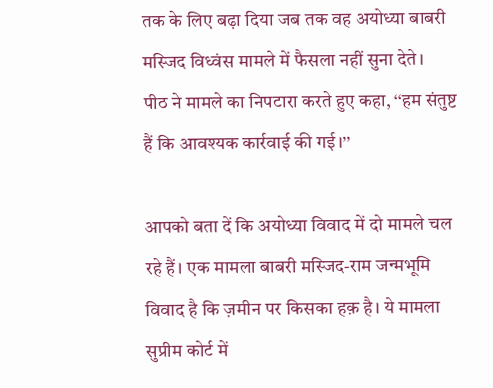तक के लिए बढ़ा दिया जब तक वह अयोध्या बाबरी मस्जिद विध्वंस मामले में फैसला नहीं सुना देते।
पीठ ने मामले का निपटारा करते हुए कहा, ‘‘हम संतुष्ट हैं कि आवश्यक कार्रवाई की गई।’’

आपको बता दें कि अयोध्या विवाद में दो मामले चल रहे हैं। एक मामला बाबरी मस्जिद-राम जन्मभूमि विवाद है कि ज़मीन पर किसका हक़ है। ये मामला सुप्रीम कोर्ट में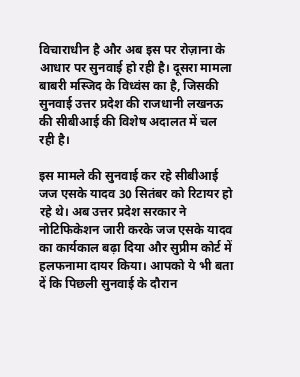विचाराधीन है और अब इस पर रोज़ाना के आधार पर सुनवाई हो रही है। दूसरा मामला बाबरी मस्जिद के विध्वंस का है, जिसकी सुनवाई उत्तर प्रदेश की राजधानी लखनऊ की सीबीआई की विशेष अदालत में चल रही है।

इस मामले की सुनवाई कर रहे सीबीआई जज एसके यादव 30 सितंबर को रिटायर हो रहे थे। अब उत्तर प्रदेश सरकार ने नोटिफिकेशन जारी करके जज एसके यादव का कार्यकाल बढ़ा दिया और सुप्रीम कोर्ट में हलफनामा दायर किया। आपको ये भी बता दें कि पिछली सुनवाई के दौरान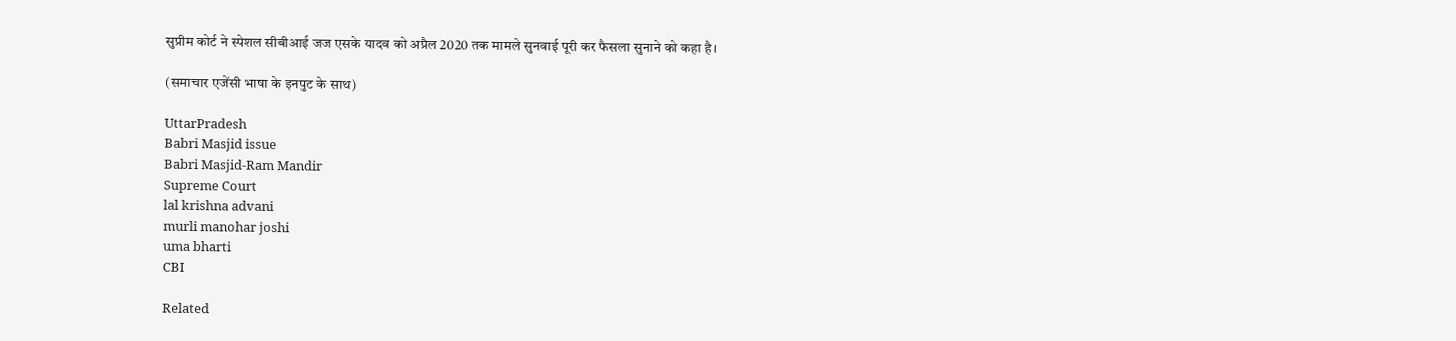सुप्रीम कोर्ट ने स्पेशल सीबीआई जज एसके यादव को अप्रैल 2020 तक मामले सुनवाई पूरी कर फैसला सुनाने को कहा है।

(समाचार एजेंसी भाषा के इनपुट के साथ)

UttarPradesh
Babri Masjid issue
Babri Masjid-Ram Mandir
Supreme Court
lal krishna advani
murli manohar joshi
uma bharti
CBI

Related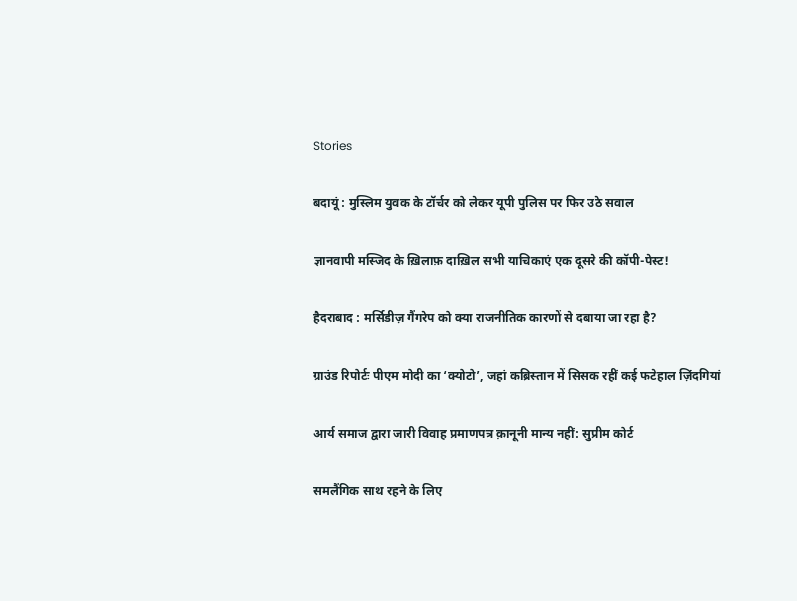Stories

बदायूं : मुस्लिम युवक के टॉर्चर को लेकर यूपी पुलिस पर फिर उठे सवाल

ज्ञानवापी मस्जिद के ख़िलाफ़ दाख़िल सभी याचिकाएं एक दूसरे की कॉपी-पेस्ट!

हैदराबाद : मर्सिडीज़ गैंगरेप को क्या राजनीतिक कारणों से दबाया जा रहा है?

ग्राउंड रिपोर्टः पीएम मोदी का ‘क्योटो’, जहां कब्रिस्तान में सिसक रहीं कई फटेहाल ज़िंदगियां

आर्य समाज द्वारा जारी विवाह प्रमाणपत्र क़ानूनी मान्य नहीं: सुप्रीम कोर्ट

समलैंगिक साथ रहने के लिए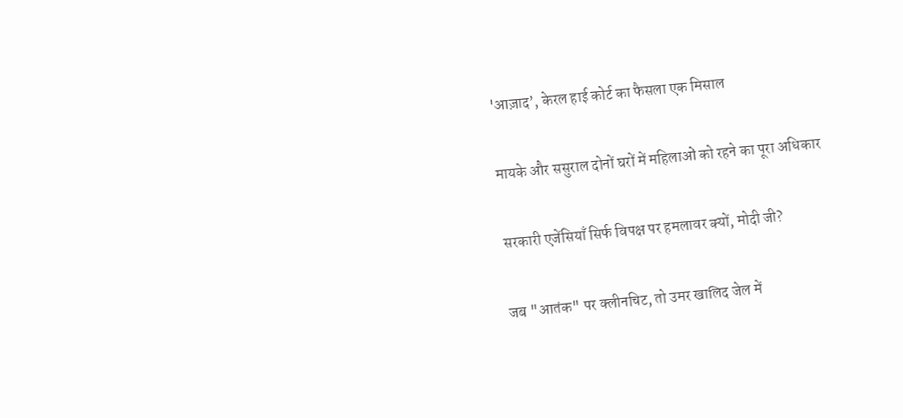'आज़ाद’, केरल हाई कोर्ट का फैसला एक मिसाल

मायके और ससुराल दोनों घरों में महिलाओं को रहने का पूरा अधिकार

सरकारी एजेंसियाँ सिर्फ विपक्ष पर हमलावर क्यों, मोदी जी?

जब "आतंक" पर क्लीनचिट, तो उमर खालिद जेल में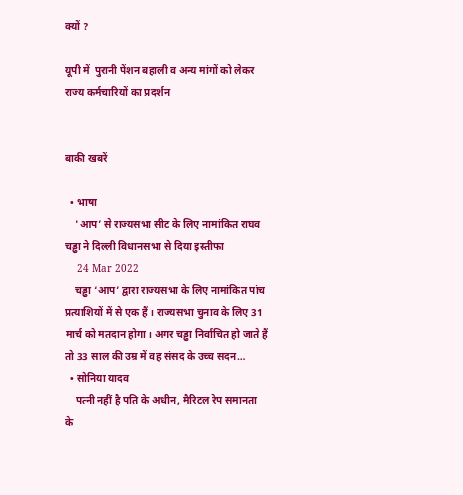क्यों ?

यूपी में  पुरानी पेंशन बहाली व अन्य मांगों को लेकर राज्य कर्मचारियों का प्रदर्शन


बाकी खबरें

  • भाषा
    'आप’ से राज्यसभा सीट के लिए नामांकित राघव चड्ढा ने दिल्ली विधानसभा से दिया इस्तीफा
    24 Mar 2022
    चड्ढा ‘आप’ द्वारा राज्यसभा के लिए नामांकित पांच प्रत्याशियों में से एक हैं । राज्यसभा चुनाव के लिए 31 मार्च को मतदान होगा। अगर चड्ढा निर्वाचित हो जाते हैं तो 33 साल की उम्र में वह संसद के उच्च सदन…
  • सोनिया यादव
    पत्नी नहीं है पति के अधीन, मैरिटल रेप समानता के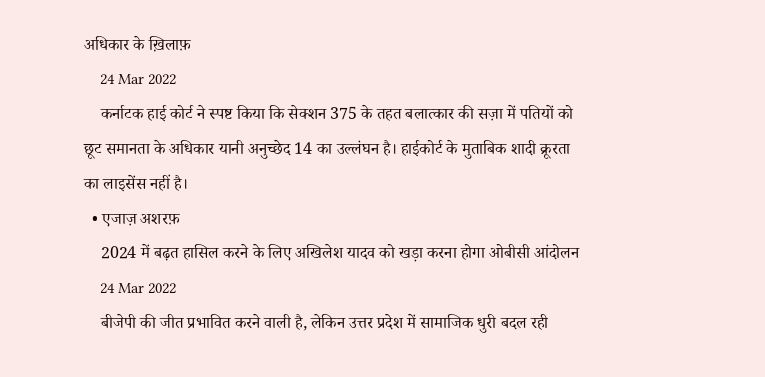अधिकार के ख़िलाफ़
    24 Mar 2022
    कर्नाटक हाई कोर्ट ने स्पष्ट किया कि सेक्शन 375 के तहत बलात्कार की सज़ा में पतियों को छूट समानता के अधिकार यानी अनुच्छेद 14 का उल्लंघन है। हाईकोर्ट के मुताबिक शादी क्रूरता का लाइसेंस नहीं है।
  • एजाज़ अशरफ़
    2024 में बढ़त हासिल करने के लिए अखिलेश यादव को खड़ा करना होगा ओबीसी आंदोलन
    24 Mar 2022
    बीजेपी की जीत प्रभावित करने वाली है, लेकिन उत्तर प्रदेश में सामाजिक धुरी बदल रही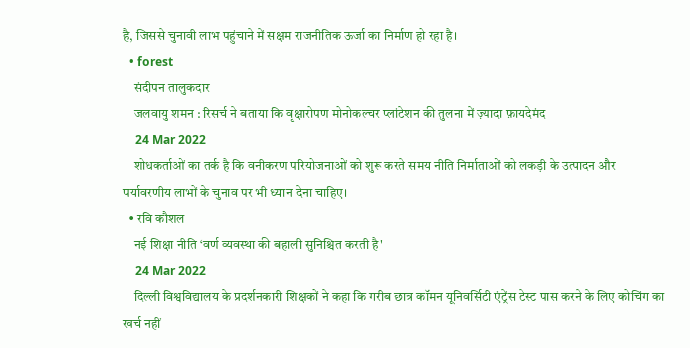है, जिससे चुनावी लाभ पहुंचाने में सक्षम राजनीतिक ऊर्जा का निर्माण हो रहा है।
  • forest
    संदीपन तालुकदार
    जलवायु शमन : रिसर्च ने बताया कि वृक्षारोपण मोनोकल्चर प्लांटेशन की तुलना में ज़्यादा फ़ायदेमंद
    24 Mar 2022
    शोधकर्ताओं का तर्क है कि वनीकरण परियोजनाओं को शुरू करते समय नीति निर्माताओं को लकड़ी के उत्पादन और पर्यावरणीय लाभों के चुनाव पर भी ध्यान देना चाहिए।
  • रवि कौशल
    नई शिक्षा नीति ‘वर्ण व्यवस्था की बहाली सुनिश्चित करती है'
    24 Mar 2022
    दिल्ली विश्वविद्यालय के प्रदर्शनकारी शिक्षकों ने कहा कि गरीब छात्र कॉमन यूनिवर्सिटी एंट्रेंस टेस्ट पास करने के लिए कोचिंग का खर्च नहीं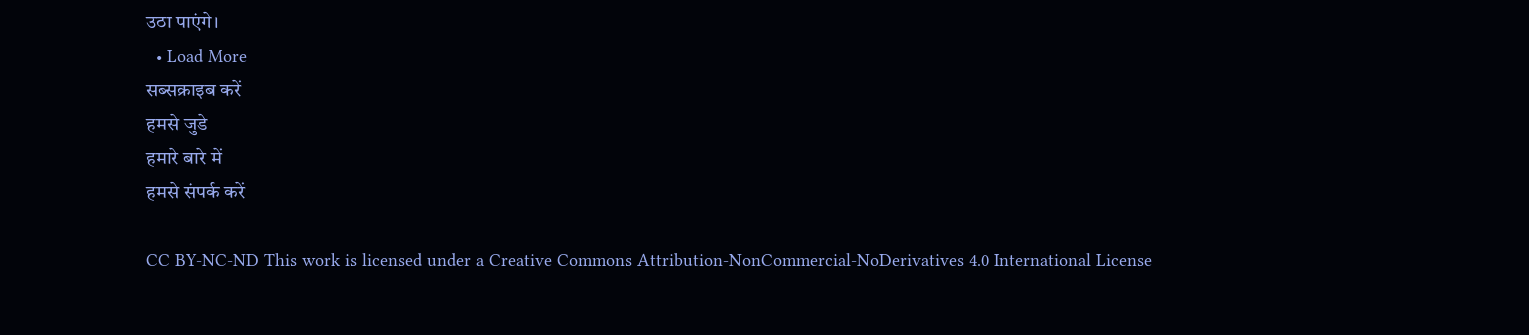उठा पाएंगे।
  • Load More
सब्सक्राइब करें
हमसे जुडे
हमारे बारे में
हमसे संपर्क करें

CC BY-NC-ND This work is licensed under a Creative Commons Attribution-NonCommercial-NoDerivatives 4.0 International License